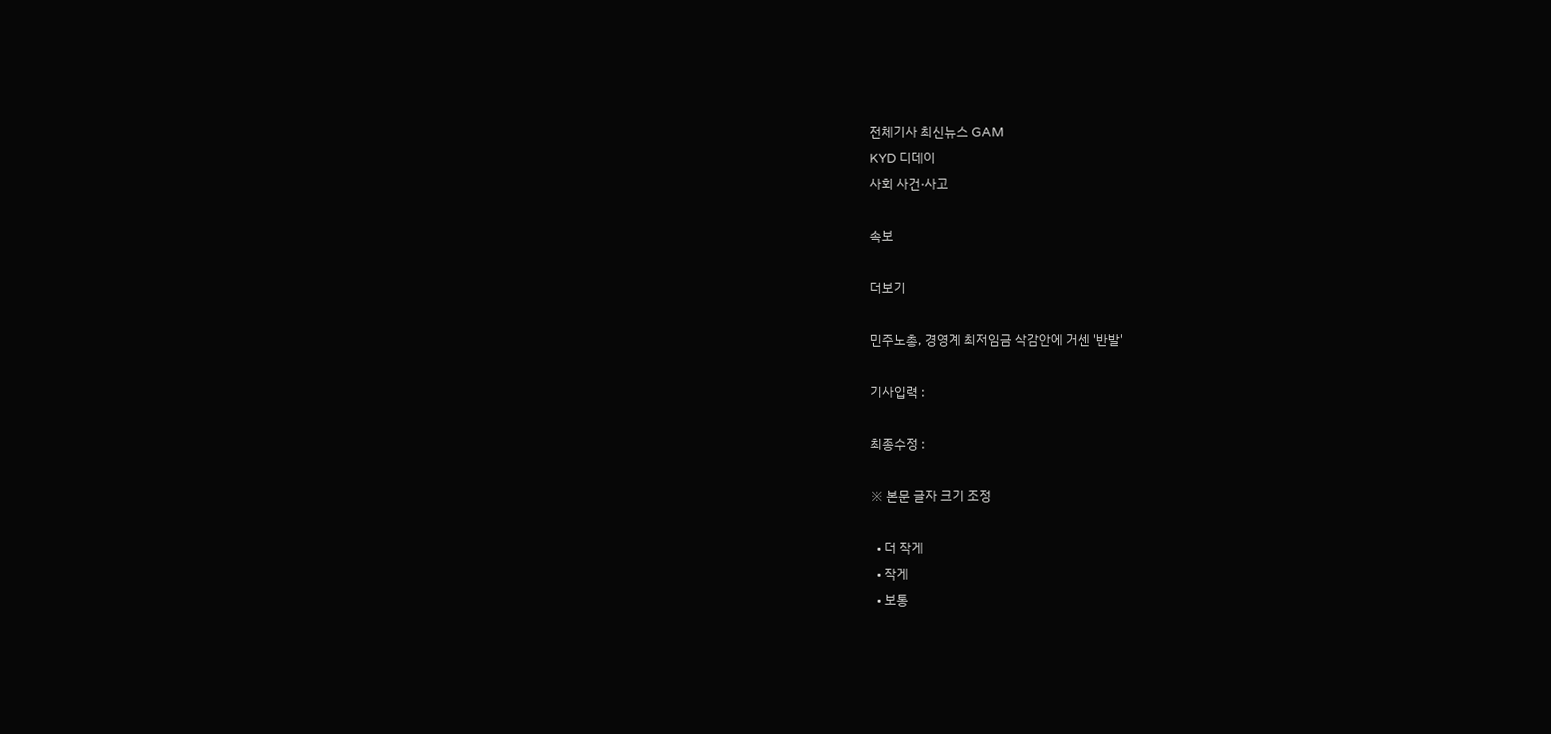전체기사 최신뉴스 GAM
KYD 디데이
사회 사건·사고

속보

더보기

민주노총, 경영계 최저임금 삭감안에 거센 '반발'

기사입력 :

최종수정 :

※ 본문 글자 크기 조정

  • 더 작게
  • 작게
  • 보통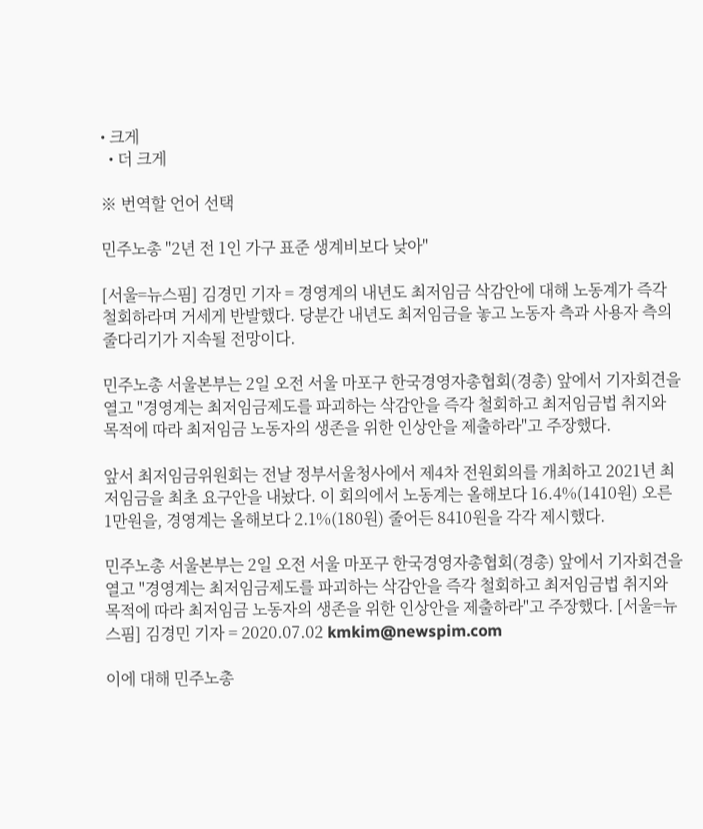• 크게
  • 더 크게

※ 번역할 언어 선택

민주노총 "2년 전 1인 가구 표준 생계비보다 낮아"

[서울=뉴스핌] 김경민 기자 = 경영계의 내년도 최저임금 삭감안에 대해 노동계가 즉각 철회하라며 거세게 반발했다. 당분간 내년도 최저임금을 놓고 노동자 측과 사용자 측의 줄다리기가 지속될 전망이다.

민주노총 서울본부는 2일 오전 서울 마포구 한국경영자총협회(경총) 앞에서 기자회견을 열고 "경영계는 최저임금제도를 파괴하는 삭감안을 즉각 철회하고 최저임금법 취지와 목적에 따라 최저임금 노동자의 생존을 위한 인상안을 제출하라"고 주장했다.

앞서 최저임금위원회는 전날 정부서울청사에서 제4차 전원회의를 개최하고 2021년 최저임금을 최초 요구안을 내놨다. 이 회의에서 노동계는 올해보다 16.4%(1410원) 오른 1만원을, 경영계는 올해보다 2.1%(180원) 줄어든 8410원을 각각 제시했다.

민주노총 서울본부는 2일 오전 서울 마포구 한국경영자총협회(경총) 앞에서 기자회견을 열고 "경영계는 최저임금제도를 파괴하는 삭감안을 즉각 철회하고 최저임금법 취지와 목적에 따라 최저임금 노동자의 생존을 위한 인상안을 제출하라"고 주장했다. [서울=뉴스핌] 김경민 기자 = 2020.07.02 kmkim@newspim.com

이에 대해 민주노총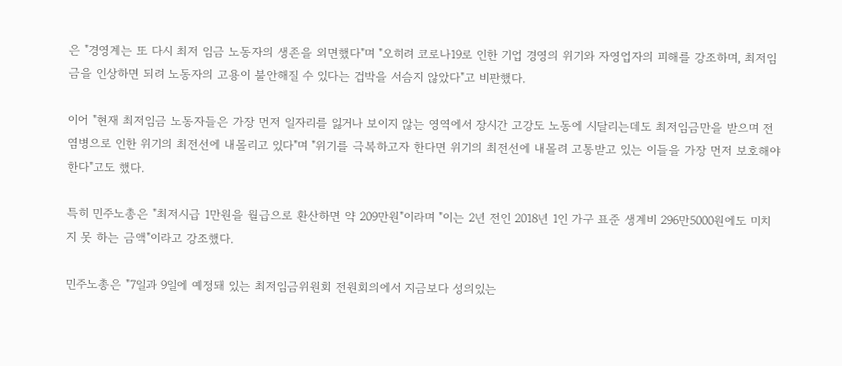은 "경영계는 또 다시 최저 임금 노동자의 생존을 외면했다"며 "오히려 코로나19로 인한 기업 경영의 위기와 자영업자의 피해를 강조하며, 최저임금을 인상하면 되려 노동자의 고용이 불안해질 수 있다는 겁박을 서슴지 않았다"고 비판했다.

이어 "현재 최저임금 노동자들은 가장 먼저 일자리를 잃거나 보이지 않는 영역에서 장시간 고강도 노동에 시달리는데도 최저임금만을 받으며 전염병으로 인한 위기의 최전선에 내몰리고 있다"며 "위기를 극복하고자 한다면 위기의 최전선에 내몰려 고통받고 있는 이들을 가장 먼저 보호해야 한다"고도 했다.

특히 민주노총은 "최저시급 1만원을 월급으로 환산하면 약 209만원"이라며 "이는 2년 전인 2018년 1인 가구 표준 생계비 296만5000원에도 미치지 못 하는 금액"이라고 강조했다.

민주노총은 "7일과 9일에 예정돼 있는 최저임금위원회 전원회의에서 지금보다 성의있는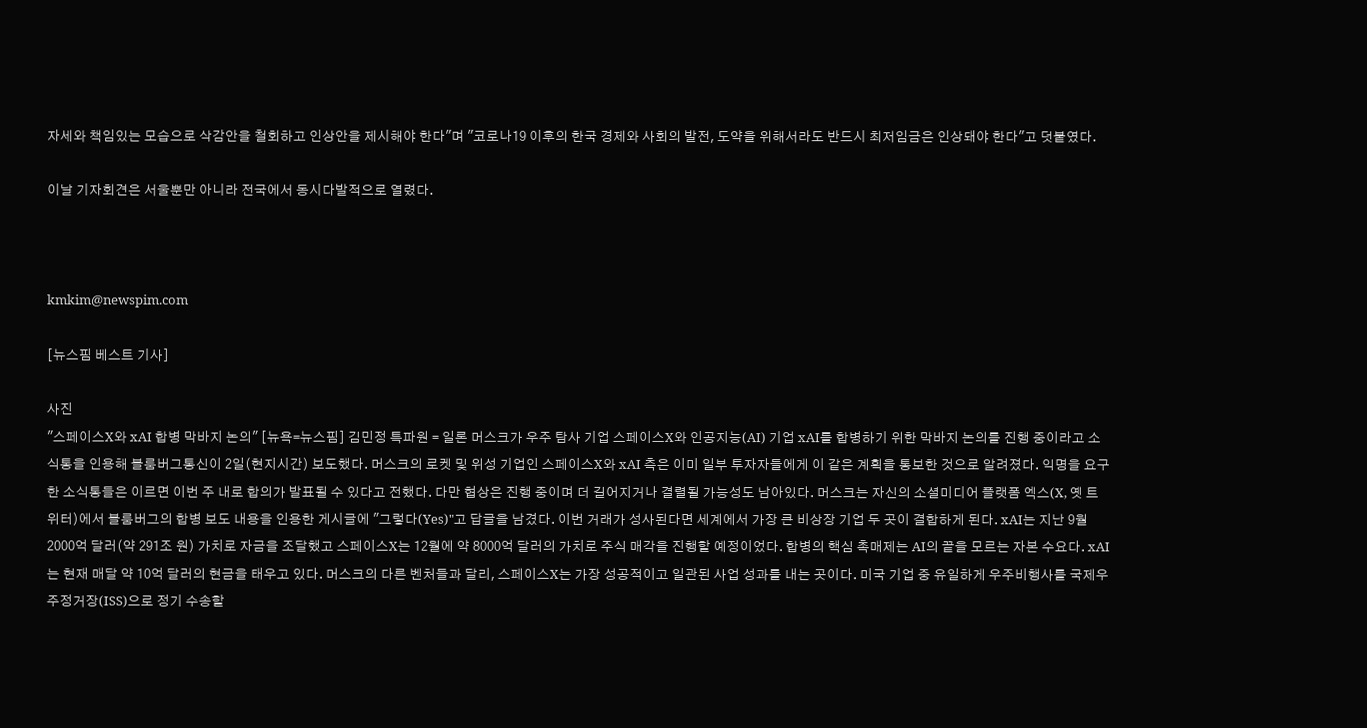자세와 책임있는 모습으로 삭감안을 철회하고 인상안을 제시해야 한다"며 "코로나19 이후의 한국 경제와 사회의 발전, 도약을 위해서라도 반드시 최저임금은 인상돼야 한다"고 덧붙였다.

이날 기자회견은 서울뿐만 아니라 전국에서 동시다발적으로 열렸다.



kmkim@newspim.com

[뉴스핌 베스트 기사]

사진
"스페이스X와 xAI 합병 막바지 논의" [뉴욕=뉴스핌] 김민정 특파원 = 일론 머스크가 우주 탐사 기업 스페이스X와 인공지능(AI) 기업 xAI를 합병하기 위한 막바지 논의를 진행 중이라고 소식통을 인용해 블룸버그통신이 2일(현지시간) 보도했다. 머스크의 로켓 및 위성 기업인 스페이스X와 xAI 측은 이미 일부 투자자들에게 이 같은 계획을 통보한 것으로 알려졌다. 익명을 요구한 소식통들은 이르면 이번 주 내로 합의가 발표될 수 있다고 전했다. 다만 협상은 진행 중이며 더 길어지거나 결렬될 가능성도 남아있다. 머스크는 자신의 소셜미디어 플랫폼 엑스(X, 옛 트위터)에서 블룸버그의 합병 보도 내용을 인용한 게시글에 "그렇다(Yes)"고 답글을 남겼다. 이번 거래가 성사된다면 세계에서 가장 큰 비상장 기업 두 곳이 결합하게 된다. xAI는 지난 9월 2000억 달러(약 291조 원) 가치로 자금을 조달했고 스페이스X는 12월에 약 8000억 달러의 가치로 주식 매각을 진행할 예정이었다. 합병의 핵심 촉매제는 AI의 끝을 모르는 자본 수요다. xAI는 현재 매달 약 10억 달러의 현금을 태우고 있다. 머스크의 다른 벤처들과 달리, 스페이스X는 가장 성공적이고 일관된 사업 성과를 내는 곳이다. 미국 기업 중 유일하게 우주비행사를 국제우주정거장(ISS)으로 정기 수송할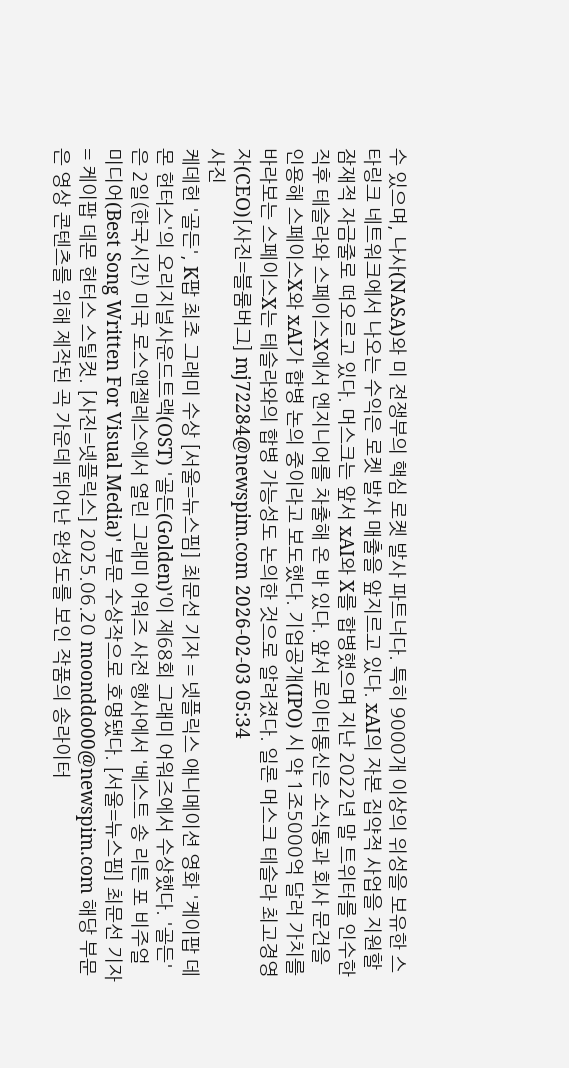수 있으며, 나사(NASA)와 미 전쟁부의 핵심 로켓 발사 파트너다. 특히 9000개 이상의 위성을 보유한 스타링크 네트워크에서 나오는 수익은 로켓 발사 매출을 앞지르고 있다. xAI의 자본 집약적 사업을 지원할 잠재적 자금줄로 떠오르고 있다. 머스크는 앞서 xAI와 X를 합병했으며 지난 2022년 말 트위터를 인수한 직후 테슬라와 스페이스X에서 엔지니어를 차출해 온 바 있다. 앞서 로이터통신은 소식통과 회사 문건을 인용해 스페이스X와 xAI가 합병 논의 중이라고 보도했다. 기업공개(IPO) 시 약 1조5000억 달러 가치를 바라보는 스페이스X는 테슬라와의 합병 가능성도 논의한 것으로 알려졌다. 일론 머스크 테슬라 최고경영자(CEO)[사진=블룸버그] mj72284@newspim.com 2026-02-03 05:34
사진
케데헌 '골든', K팝 최초 그래미 수상 [서울=뉴스핌] 최문선 기자 = 넷플릭스 애니메이션 영화 '케이팝 데몬 헌터스'의 오리지널사운드트랙(OST) '골든(Golden)'이 제68회 그래미 어워즈에서 수상했다. '골든'은 2일(한국시간) 미국 로스앤젤레스에서 열린 그래미 어워즈 사전 행사에서 '베스트 송 리튼 포 비주얼 미디어(Best Song Written For Visual Media)' 부문 수상작으로 호명됐다. [서울=뉴스핌] 최문선 기자 = 케이팝 데몬 헌터스 스틸컷. [사진=넷플릭스] 2025.06.20 moonddo00@newspim.com 해당 부문은 영상 콘텐츠를 위해 제작된 곡 가운데 뛰어난 완성도를 보인 작품의 송라이터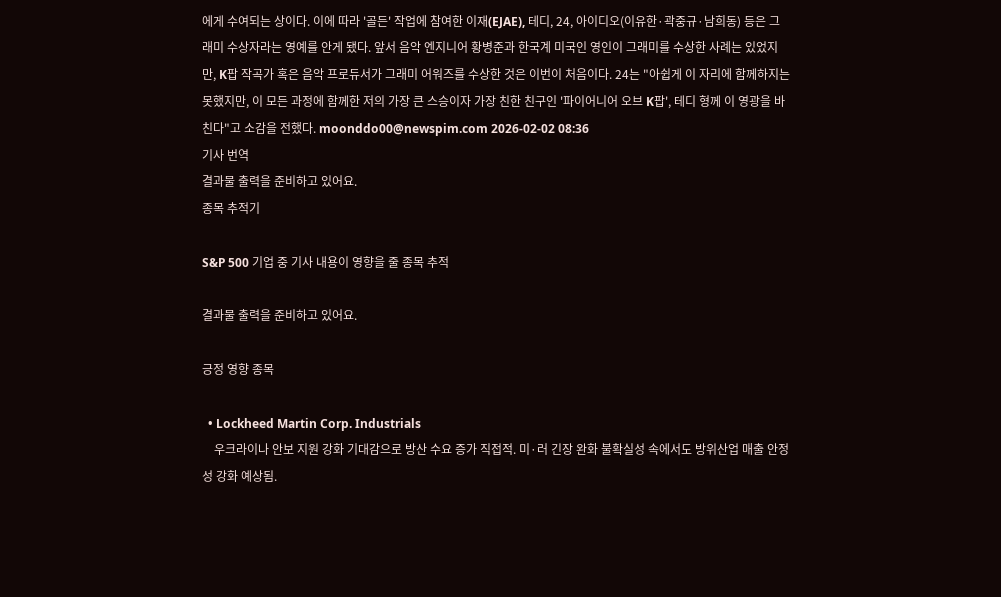에게 수여되는 상이다. 이에 따라 '골든' 작업에 참여한 이재(EJAE), 테디, 24, 아이디오(이유한·곽중규·남희동) 등은 그래미 수상자라는 영예를 안게 됐다. 앞서 음악 엔지니어 황병준과 한국계 미국인 영인이 그래미를 수상한 사례는 있었지만, K팝 작곡가 혹은 음악 프로듀서가 그래미 어워즈를 수상한 것은 이번이 처음이다. 24는 "아쉽게 이 자리에 함께하지는 못했지만, 이 모든 과정에 함께한 저의 가장 큰 스승이자 가장 친한 친구인 '파이어니어 오브 K팝', 테디 형께 이 영광을 바친다"고 소감을 전했다. moonddo00@newspim.com 2026-02-02 08:36
기사 번역
결과물 출력을 준비하고 있어요.
종목 추적기

S&P 500 기업 중 기사 내용이 영향을 줄 종목 추적

결과물 출력을 준비하고 있어요.

긍정 영향 종목

  • Lockheed Martin Corp. Industrials
    우크라이나 안보 지원 강화 기대감으로 방산 수요 증가 직접적. 미·러 긴장 완화 불확실성 속에서도 방위산업 매출 안정성 강화 예상됨.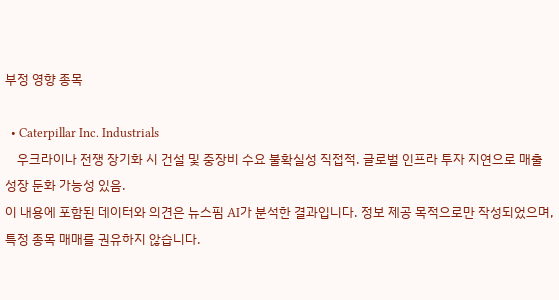부정 영향 종목

  • Caterpillar Inc. Industrials
    우크라이나 전쟁 장기화 시 건설 및 중장비 수요 불확실성 직접적. 글로벌 인프라 투자 지연으로 매출 성장 둔화 가능성 있음.
이 내용에 포함된 데이터와 의견은 뉴스핌 AI가 분석한 결과입니다. 정보 제공 목적으로만 작성되었으며, 특정 종목 매매를 권유하지 않습니다.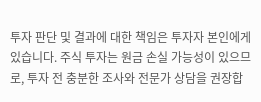투자 판단 및 결과에 대한 책임은 투자자 본인에게 있습니다. 주식 투자는 원금 손실 가능성이 있으므로, 투자 전 충분한 조사와 전문가 상담을 권장합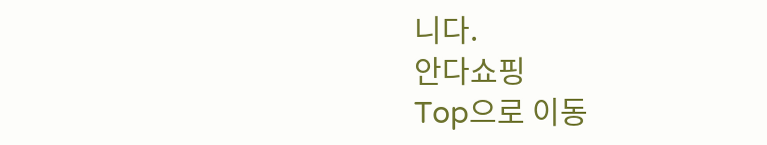니다.
안다쇼핑
Top으로 이동